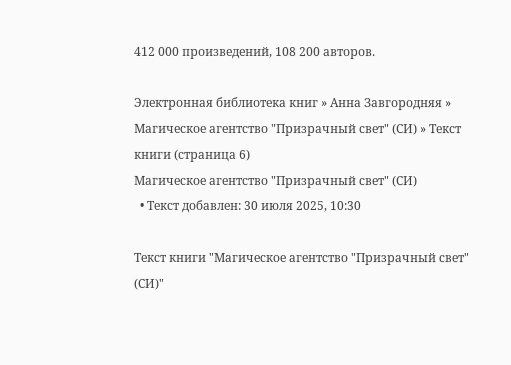412 000 произведений, 108 200 авторов.

Электронная библиотека книг » Анна Завгородняя » Магическое агентство "Призрачный свет" (СИ) » Текст книги (страница 6)
Магическое агентство "Призрачный свет" (СИ)
  • Текст добавлен: 30 июля 2025, 10:30

Текст книги "Магическое агентство "Призрачный свет" (СИ)"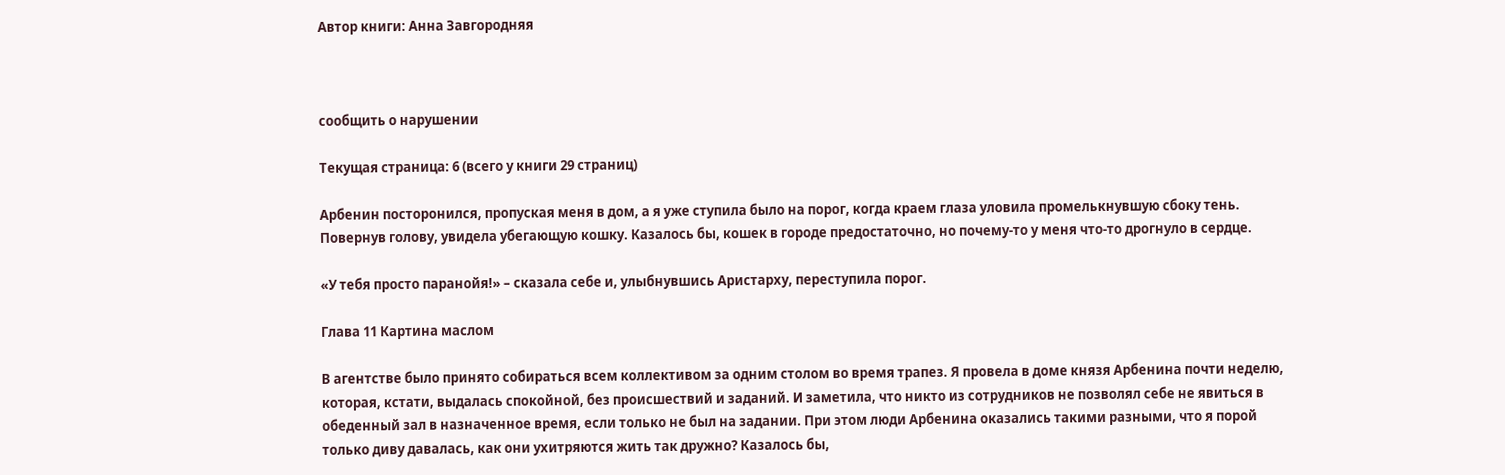Автор книги: Анна Завгородняя



сообщить о нарушении

Текущая страница: 6 (всего у книги 29 страниц)

Арбенин посторонился, пропуская меня в дом, а я уже ступила было на порог, когда краем глаза уловила промелькнувшую сбоку тень. Повернув голову, увидела убегающую кошку. Казалось бы, кошек в городе предостаточно, но почему-то у меня что-то дрогнуло в сердце.

«У тебя просто паранойя!» – сказала себе и, улыбнувшись Аристарху, переступила порог.

Глава 11 Картина маслом

В агентстве было принято собираться всем коллективом за одним столом во время трапез. Я провела в доме князя Арбенина почти неделю, которая, кстати, выдалась спокойной, без происшествий и заданий. И заметила, что никто из сотрудников не позволял себе не явиться в обеденный зал в назначенное время, если только не был на задании. При этом люди Арбенина оказались такими разными, что я порой только диву давалась, как они ухитряются жить так дружно? Казалось бы,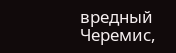вредный Черемис,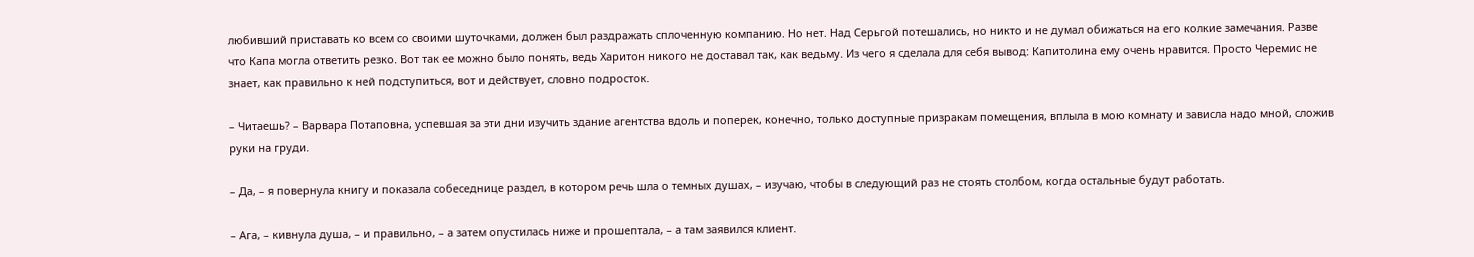любивший приставать ко всем со своими шуточками, должен был раздражать сплоченную компанию. Но нет. Над Серьгой потешались, но никто и не думал обижаться на его колкие замечания. Разве что Капа могла ответить резко. Вот так ее можно было понять, ведь Харитон никого не доставал так, как ведьму. Из чего я сделала для себя вывод: Капитолина ему очень нравится. Просто Черемис не знает, как правильно к ней подступиться, вот и действует, словно подросток.

– Читаешь? – Варвара Потаповна, успевшая за эти дни изучить здание агентства вдоль и поперек, конечно, только доступные призракам помещения, вплыла в мою комнату и зависла надо мной, сложив руки на груди.

– Да, – я повернула книгу и показала собеседнице раздел, в котором речь шла о темных душах, – изучаю, чтобы в следующий раз не стоять столбом, когда остальные будут работать.

– Ага, – кивнула душа, – и правильно, – а затем опустилась ниже и прошептала, – а там заявился клиент.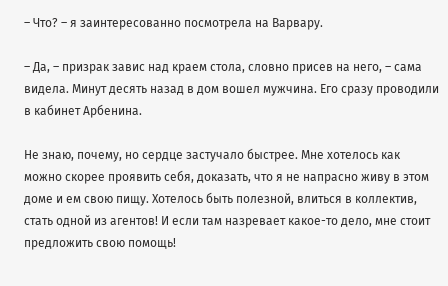– Что? – я заинтересованно посмотрела на Варвару.

– Да, – призрак завис над краем стола, словно присев на него, – сама видела. Минут десять назад в дом вошел мужчина. Его сразу проводили в кабинет Арбенина.

Не знаю, почему, но сердце застучало быстрее. Мне хотелось как можно скорее проявить себя, доказать, что я не напрасно живу в этом доме и ем свою пищу. Хотелось быть полезной, влиться в коллектив, стать одной из агентов! И если там назревает какое-то дело, мне стоит предложить свою помощь!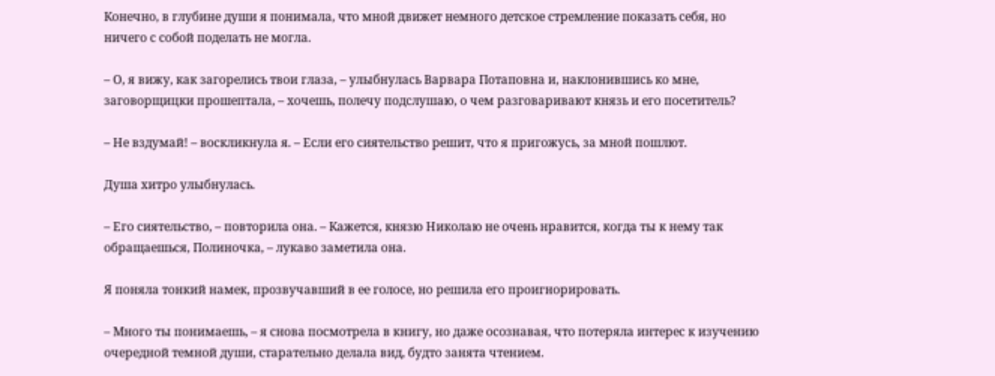Конечно, в глубине души я понимала, что мной движет немного детское стремление показать себя, но ничего с собой поделать не могла.

– О, я вижу, как загорелись твои глаза, – улыбнулась Варвара Потаповна и, наклонившись ко мне, заговорщицки прошептала, – хочешь, полечу подслушаю, о чем разговаривают князь и его посетитель?

– Не вздумай! – воскликнула я. – Если его сиятельство решит, что я пригожусь, за мной пошлют.

Душа хитро улыбнулась.

– Его сиятельство, – повторила она. – Кажется, князю Николаю не очень нравится, когда ты к нему так обращаешься, Полиночка, – лукаво заметила она.

Я поняла тонкий намек, прозвучавший в ее голосе, но решила его проигнорировать.

– Много ты понимаешь, – я снова посмотрела в книгу, но даже осознавая, что потеряла интерес к изучению очередной темной души, старательно делала вид, будто занята чтением.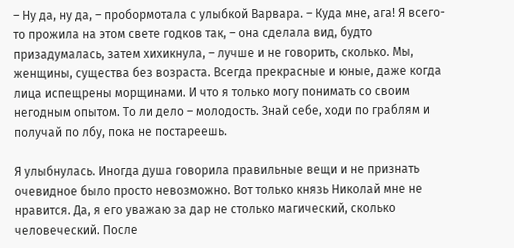– Ну да, ну да, – пробормотала с улыбкой Варвара. – Куда мне, ага! Я всего-то прожила на этом свете годков так, – она сделала вид, будто призадумалась, затем хихикнула, – лучше и не говорить, сколько. Мы, женщины, существа без возраста. Всегда прекрасные и юные, даже когда лица испещрены морщинами. И что я только могу понимать со своим негодным опытом. То ли дело – молодость. Знай себе, ходи по граблям и получай по лбу, пока не постареешь.

Я улыбнулась. Иногда душа говорила правильные вещи и не признать очевидное было просто невозможно. Вот только князь Николай мне не нравится. Да, я его уважаю за дар не столько магический, сколько человеческий. После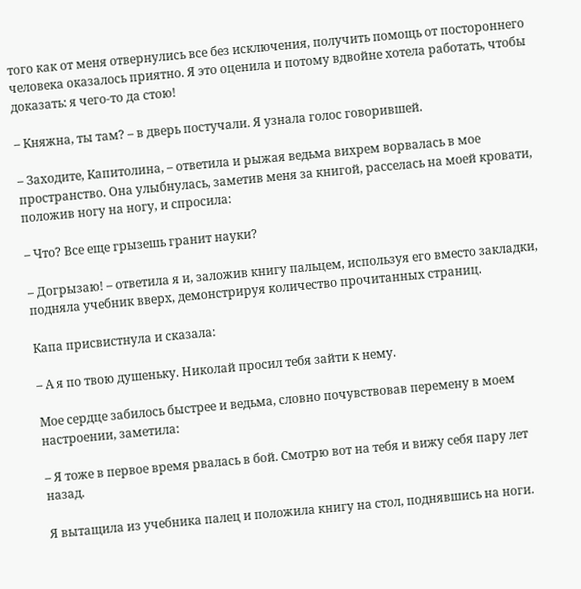того как от меня отвернулись все без исключения, получить помощь от постороннего человека оказалось приятно. Я это оценила и потому вдвойне хотела работать, чтобы доказать: я чего-то да стою!

– Княжна, ты там? – в дверь постучали. Я узнала голос говорившей.

– Заходите, Капитолина, – ответила и рыжая ведьма вихрем ворвалась в мое пространство. Она улыбнулась, заметив меня за книгой, расселась на моей кровати, положив ногу на ногу, и спросила:

– Что? Все еще грызешь гранит науки?

– Догрызаю! – ответила я и, заложив книгу пальцем, используя его вместо закладки, подняла учебник вверх, демонстрируя количество прочитанных страниц.

Капа присвистнула и сказала:

– А я по твою душеньку. Николай просил тебя зайти к нему.

Мое сердце забилось быстрее и ведьма, словно почувствовав перемену в моем настроении, заметила:

– Я тоже в первое время рвалась в бой. Смотрю вот на тебя и вижу себя пару лет назад.

Я вытащила из учебника палец и положила книгу на стол, поднявшись на ноги.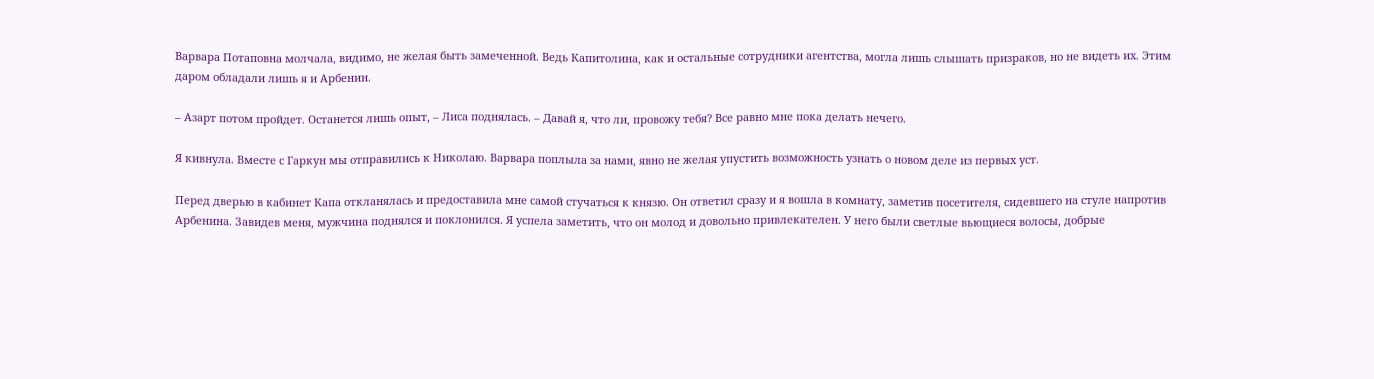Варвара Потаповна молчала, видимо, не желая быть замеченной. Ведь Капитолина, как и остальные сотрудники агентства, могла лишь слышать призраков, но не видеть их. Этим даром обладали лишь я и Арбенин.

– Азарт потом пройдет. Останется лишь опыт, – Лиса поднялась. – Давай я, что ли, провожу тебя? Все равно мне пока делать нечего.

Я кивнула. Вместе с Гаркун мы отправились к Николаю. Варвара поплыла за нами, явно не желая упустить возможность узнать о новом деле из первых уст.

Перед дверью в кабинет Капа откланялась и предоставила мне самой стучаться к князю. Он ответил сразу и я вошла в комнату, заметив посетителя, сидевшего на стуле напротив Арбенина. Завидев меня, мужчина поднялся и поклонился. Я успела заметить, что он молод и довольно привлекателен. У него были светлые вьющиеся волосы, добрые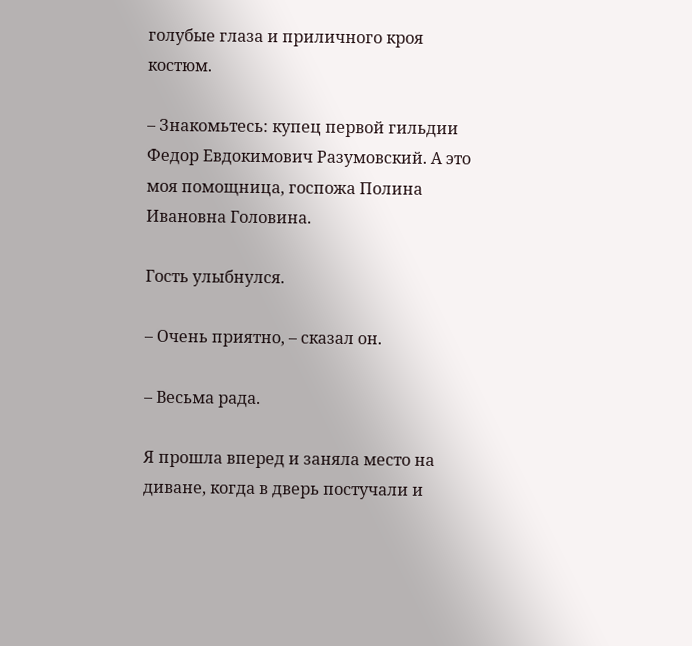голубые глаза и приличного кроя костюм.

– Знакомьтесь: купец первой гильдии Федор Евдокимович Разумовский. А это моя помощница, госпожа Полина Ивановна Головина.

Гость улыбнулся.

– Очень приятно, – сказал он.

– Весьма рада.

Я прошла вперед и заняла место на диване, когда в дверь постучали и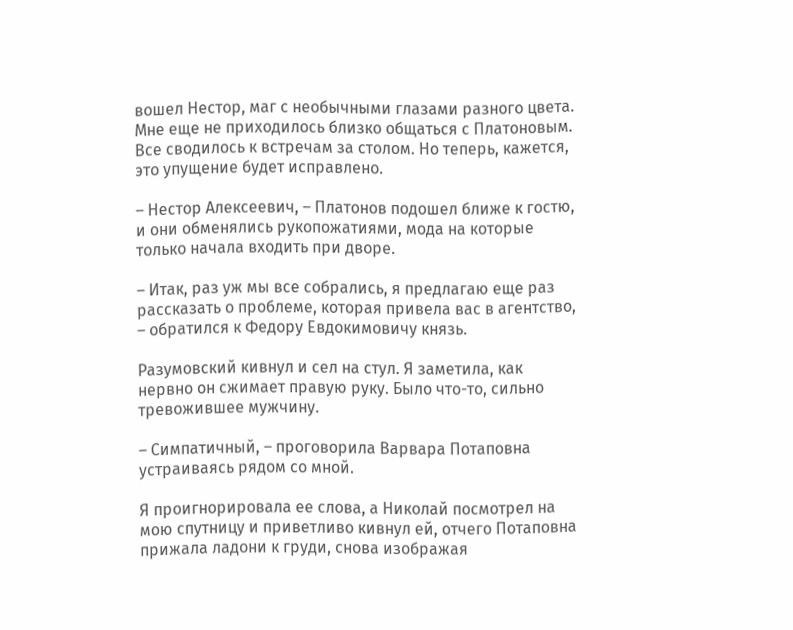вошел Нестор, маг с необычными глазами разного цвета. Мне еще не приходилось близко общаться с Платоновым. Все сводилось к встречам за столом. Но теперь, кажется, это упущение будет исправлено.

– Нестор Алексеевич, – Платонов подошел ближе к гостю, и они обменялись рукопожатиями, мода на которые только начала входить при дворе.

– Итак, раз уж мы все собрались, я предлагаю еще раз рассказать о проблеме, которая привела вас в агентство, – обратился к Федору Евдокимовичу князь.

Разумовский кивнул и сел на стул. Я заметила, как нервно он сжимает правую руку. Было что-то, сильно тревожившее мужчину.

– Симпатичный, – проговорила Варвара Потаповна устраиваясь рядом со мной.

Я проигнорировала ее слова, а Николай посмотрел на мою спутницу и приветливо кивнул ей, отчего Потаповна прижала ладони к груди, снова изображая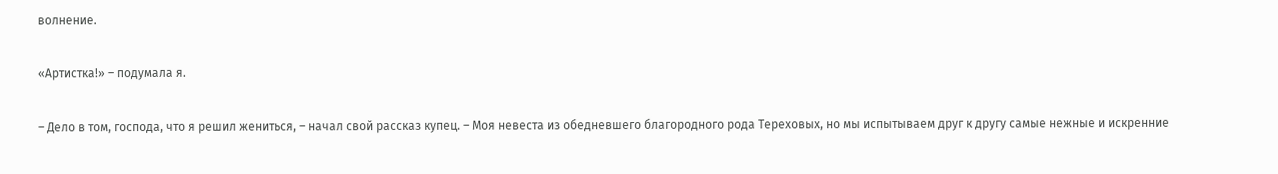волнение.

«Артистка!» – подумала я.

– Дело в том, господа, что я решил жениться, – начал свой рассказ купец. – Моя невеста из обедневшего благородного рода Тереховых, но мы испытываем друг к другу самые нежные и искренние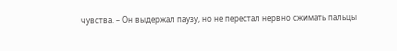чувства. – Он выдержал паузу, но не перестал нервно сжимать пальцы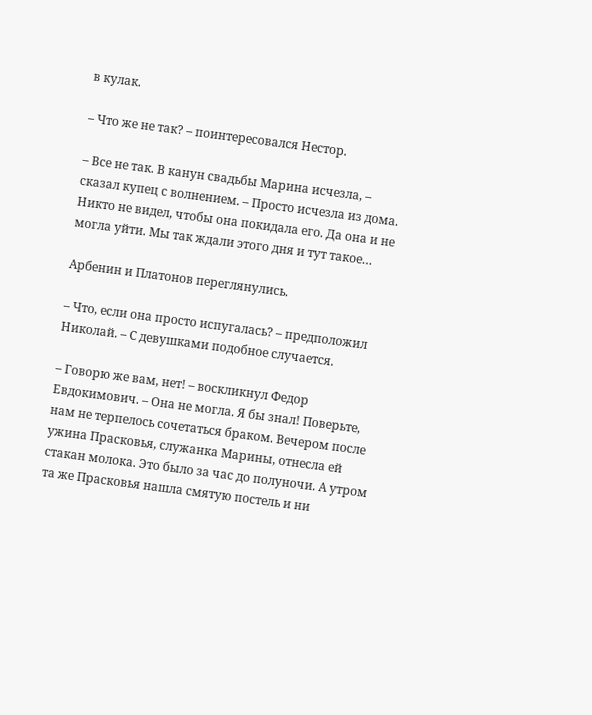в кулак.

– Что же не так? – поинтересовался Нестор.

– Все не так. В канун свадьбы Марина исчезла, – сказал купец с волнением. – Просто исчезла из дома. Никто не видел, чтобы она покидала его. Да она и не могла уйти. Мы так ждали этого дня и тут такое…

Арбенин и Платонов переглянулись.

– Что, если она просто испугалась? – предположил Николай. – С девушками подобное случается.

– Говорю же вам, нет! – воскликнул Федор Евдокимович. – Она не могла. Я бы знал! Поверьте, нам не терпелось сочетаться браком. Вечером после ужина Прасковья, служанка Марины, отнесла ей стакан молока. Это было за час до полуночи. А утром та же Прасковья нашла смятую постель и ни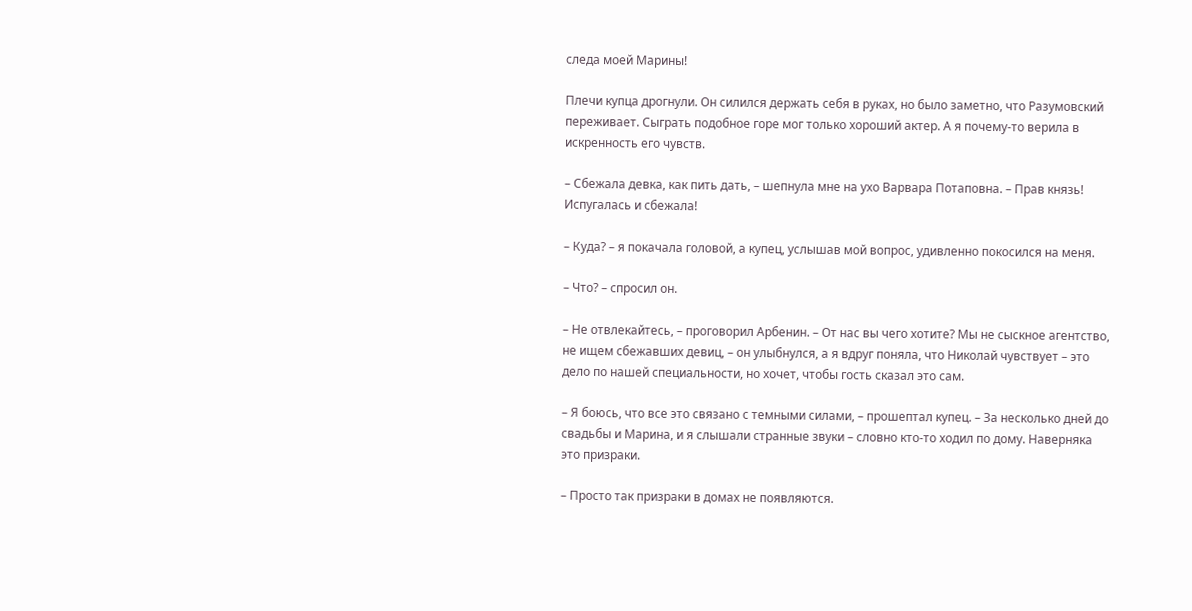следа моей Марины!

Плечи купца дрогнули. Он силился держать себя в руках, но было заметно, что Разумовский переживает. Сыграть подобное горе мог только хороший актер. А я почему-то верила в искренность его чувств.

– Сбежала девка, как пить дать, – шепнула мне на ухо Варвара Потаповна. – Прав князь! Испугалась и сбежала!

– Куда? – я покачала головой, а купец, услышав мой вопрос, удивленно покосился на меня.

– Что? – спросил он.

– Не отвлекайтесь, – проговорил Арбенин. – От нас вы чего хотите? Мы не сыскное агентство, не ищем сбежавших девиц, – он улыбнулся, а я вдруг поняла, что Николай чувствует – это дело по нашей специальности, но хочет, чтобы гость сказал это сам.

– Я боюсь, что все это связано с темными силами, – прошептал купец. – За несколько дней до свадьбы и Марина, и я слышали странные звуки – словно кто-то ходил по дому. Наверняка это призраки.

– Просто так призраки в домах не появляются.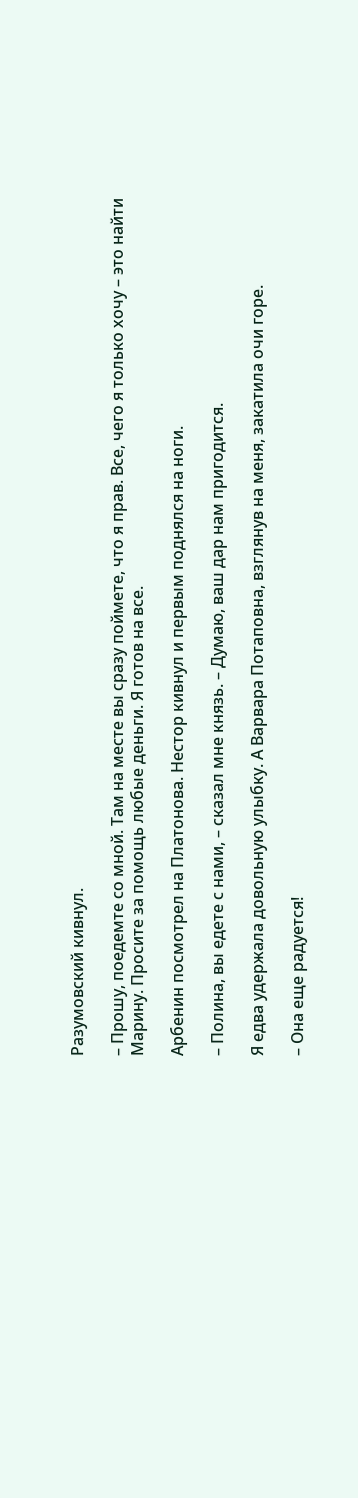Разумовский кивнул.

– Прошу, поедемте со мной. Там на месте вы сразу поймете, что я прав. Все, чего я только хочу – это найти Марину. Просите за помощь любые деньги. Я готов на все.

Арбенин посмотрел на Платонова. Нестор кивнул и первым поднялся на ноги.

– Полина, вы едете с нами, – сказал мне князь. – Думаю, ваш дар нам пригодится.

Я едва удержала довольную улыбку. А Варвара Потаповна, взглянув на меня, закатила очи горе.

– Она еще радуется!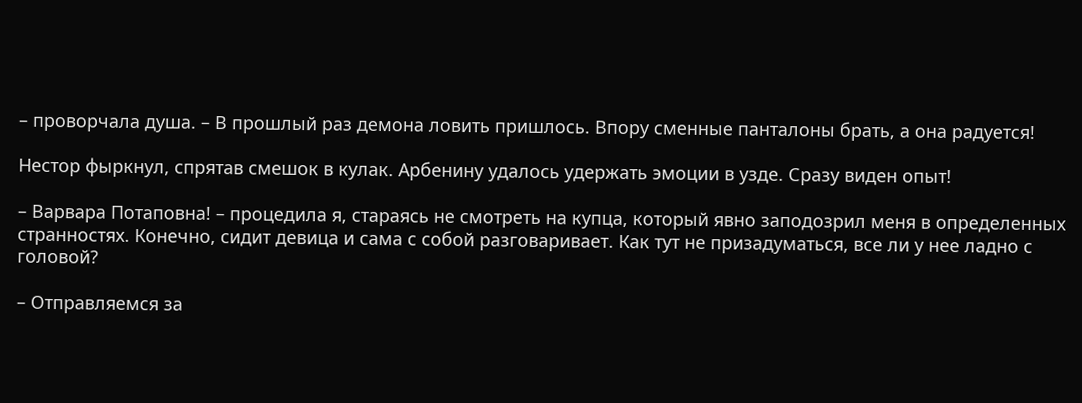– проворчала душа. – В прошлый раз демона ловить пришлось. Впору сменные панталоны брать, а она радуется!

Нестор фыркнул, спрятав смешок в кулак. Арбенину удалось удержать эмоции в узде. Сразу виден опыт!

– Варвара Потаповна! – процедила я, стараясь не смотреть на купца, который явно заподозрил меня в определенных странностях. Конечно, сидит девица и сама с собой разговаривает. Как тут не призадуматься, все ли у нее ладно с головой?

– Отправляемся за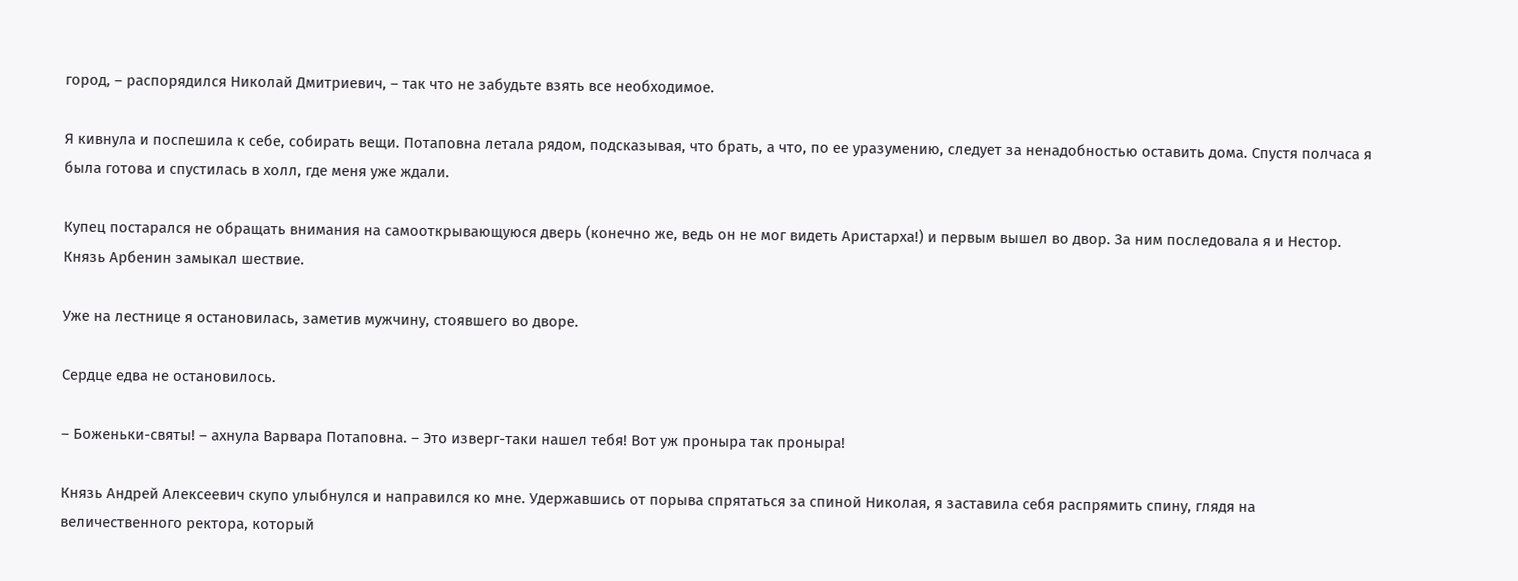город, – распорядился Николай Дмитриевич, – так что не забудьте взять все необходимое.

Я кивнула и поспешила к себе, собирать вещи. Потаповна летала рядом, подсказывая, что брать, а что, по ее уразумению, следует за ненадобностью оставить дома. Спустя полчаса я была готова и спустилась в холл, где меня уже ждали.

Купец постарался не обращать внимания на самооткрывающуюся дверь (конечно же, ведь он не мог видеть Аристарха!) и первым вышел во двор. За ним последовала я и Нестор. Князь Арбенин замыкал шествие.

Уже на лестнице я остановилась, заметив мужчину, стоявшего во дворе.

Сердце едва не остановилось.

– Боженьки-святы! – ахнула Варвара Потаповна. – Это изверг-таки нашел тебя! Вот уж проныра так проныра!

Князь Андрей Алексеевич скупо улыбнулся и направился ко мне. Удержавшись от порыва спрятаться за спиной Николая, я заставила себя распрямить спину, глядя на величественного ректора, который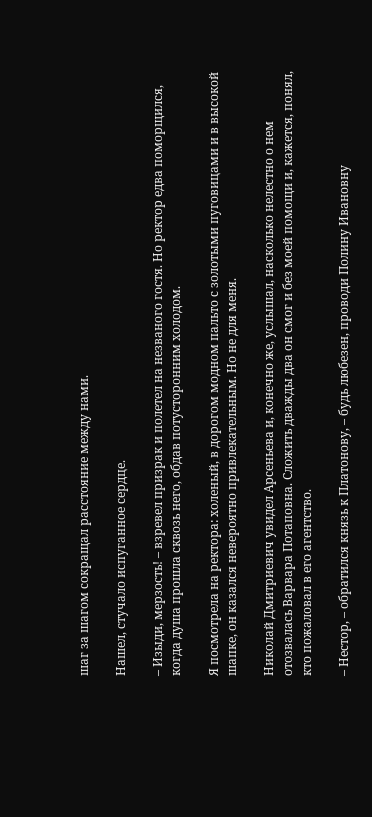шаг за шагом сокращал расстояние между нами.

Нашел, стучало испуганное сердце.

– Изыди, мерзость! – взревел призрак и полетел на незваного гостя. Но ректор едва поморщился, когда душа прошла сквозь него, обдав потусторонним холодом.

Я посмотрела на ректора: холеный, в дорогом модном пальто с золотыми пуговицами и в высокой шапке, он казался невероятно привлекательным. Но не для меня.

Николай Дмитриевич увидел Арсеньева и, конечно же, услышал, насколько нелестно о нем отозвалась Варвара Потаповна. Сложить дважды два он смог и без моей помощи и, кажется, понял, кто пожаловал в его агентство.

– Нестор, – обратился князь к Платонову, – будь любезен, проводи Полину Ивановну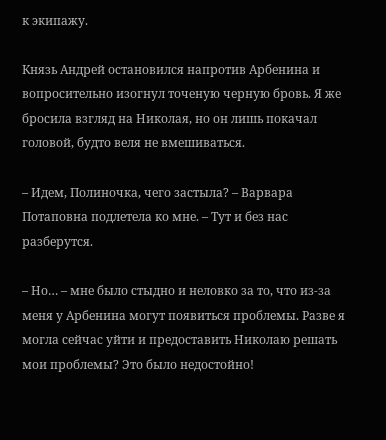к экипажу.

Князь Андрей остановился напротив Арбенина и вопросительно изогнул точеную черную бровь. Я же бросила взгляд на Николая, но он лишь покачал головой, будто веля не вмешиваться.

– Идем, Полиночка, чего застыла? – Варвара Потаповна подлетела ко мне. – Тут и без нас разберутся.

– Но… – мне было стыдно и неловко за то, что из-за меня у Арбенина могут появиться проблемы. Разве я могла сейчас уйти и предоставить Николаю решать мои проблемы? Это было недостойно!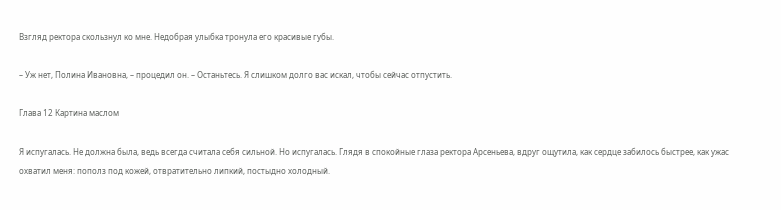Взгляд ректора скользнул ко мне. Недобрая улыбка тронула его красивые губы.

– Уж нет, Полина Ивановна, – процедил он. – Останьтесь. Я слишком долго вас искал, чтобы сейчас отпустить.

Глава 12 Картина маслом

Я испугалась. Не должна была, ведь всегда считала себя сильной. Но испугалась. Глядя в спокойные глаза ректора Арсеньева, вдруг ощутила, как сердце забилось быстрее, как ужас охватил меня: пополз под кожей, отвратительно липкий, постыдно холодный.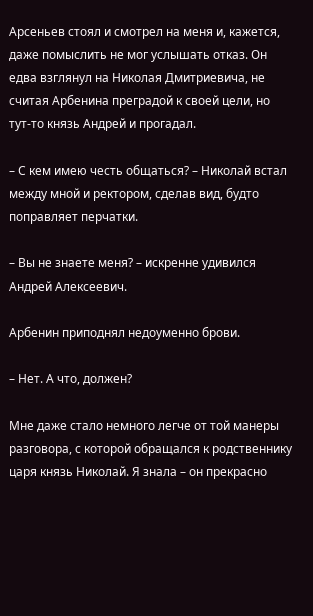Арсеньев стоял и смотрел на меня и, кажется, даже помыслить не мог услышать отказ. Он едва взглянул на Николая Дмитриевича, не считая Арбенина преградой к своей цели, но тут-то князь Андрей и прогадал.

– С кем имею честь общаться? – Николай встал между мной и ректором, сделав вид, будто поправляет перчатки.

– Вы не знаете меня? – искренне удивился Андрей Алексеевич.

Арбенин приподнял недоуменно брови.

– Нет. А что, должен?

Мне даже стало немного легче от той манеры разговора, с которой обращался к родственнику царя князь Николай. Я знала – он прекрасно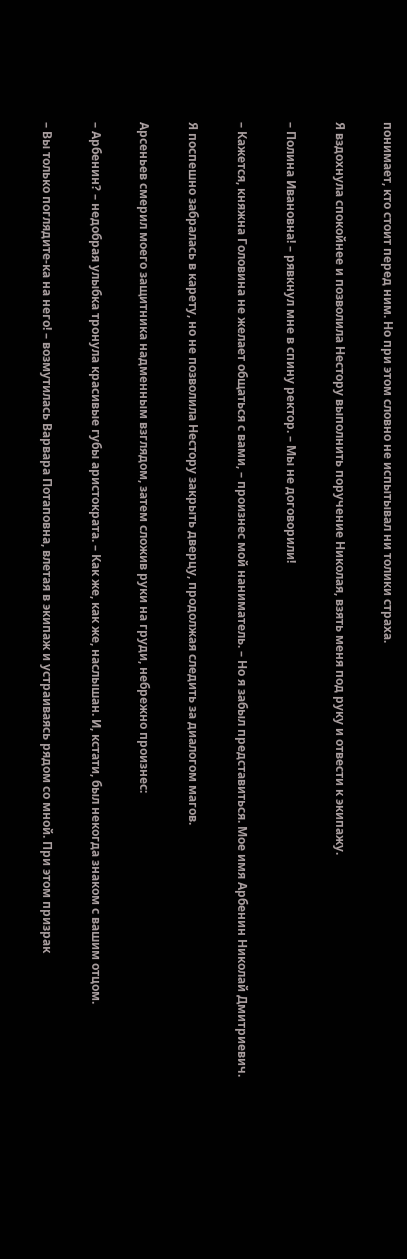понимает, кто стоит перед ним. Но при этом словно не испытывал ни толики страха.

Я вздохнула спокойнее и позволила Нестору выполнить поручение Николая, взять меня под руку и отвести к экипажу.

– Полина Ивановна! – рявкнул мне в спину ректор. – Мы не договорили!

– Кажется, княжна Головина не желает общаться с вами, – произнес мой наниматель. – Но я забыл представиться. Мое имя Арбенин Николай Дмитриевич.

Я поспешно забралась в карету, но не позволила Нестору закрыть дверцу, продолжая следить за диалогом магов.

Арсеньев смерил моего защитника надменным взглядом, затем сложив руки на груди, небрежно произнес:

– Арбенин? – недобрая улыбка тронула красивые губы аристократа. – Как же, как же, наслышан. И, кстати, был некогда знаком с вашим отцом.

– Вы только поглядите-ка на него! – возмутилась Варвара Потаповна, влетая в экипаж и устраиваясь рядом со мной. При этом призрак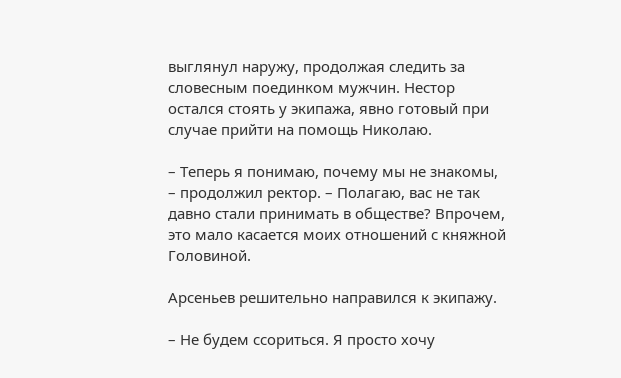выглянул наружу, продолжая следить за словесным поединком мужчин. Нестор остался стоять у экипажа, явно готовый при случае прийти на помощь Николаю.

– Теперь я понимаю, почему мы не знакомы, – продолжил ректор. – Полагаю, вас не так давно стали принимать в обществе? Впрочем, это мало касается моих отношений с княжной Головиной.

Арсеньев решительно направился к экипажу.

– Не будем ссориться. Я просто хочу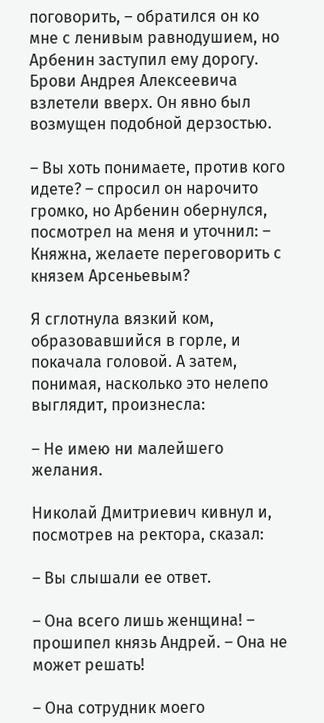поговорить, – обратился он ко мне с ленивым равнодушием, но Арбенин заступил ему дорогу. Брови Андрея Алексеевича взлетели вверх. Он явно был возмущен подобной дерзостью.

– Вы хоть понимаете, против кого идете? – спросил он нарочито громко, но Арбенин обернулся, посмотрел на меня и уточнил: – Княжна, желаете переговорить с князем Арсеньевым?

Я сглотнула вязкий ком, образовавшийся в горле, и покачала головой. А затем, понимая, насколько это нелепо выглядит, произнесла:

– Не имею ни малейшего желания.

Николай Дмитриевич кивнул и, посмотрев на ректора, сказал:

– Вы слышали ее ответ.

– Она всего лишь женщина! – прошипел князь Андрей. – Она не может решать!

– Она сотрудник моего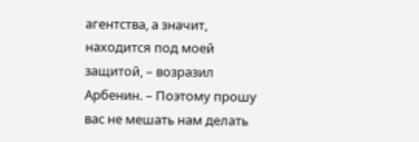агентства, а значит, находится под моей защитой, – возразил Арбенин. – Поэтому прошу вас не мешать нам делать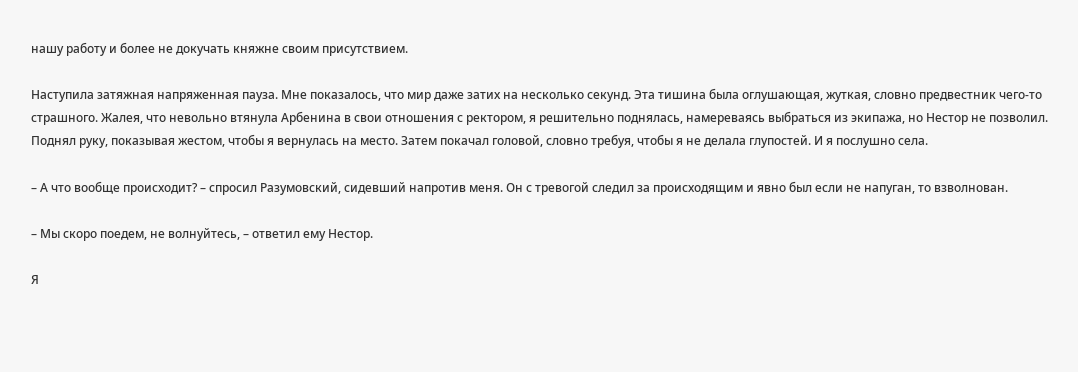нашу работу и более не докучать княжне своим присутствием.

Наступила затяжная напряженная пауза. Мне показалось, что мир даже затих на несколько секунд. Эта тишина была оглушающая, жуткая, словно предвестник чего-то страшного. Жалея, что невольно втянула Арбенина в свои отношения с ректором, я решительно поднялась, намереваясь выбраться из экипажа, но Нестор не позволил. Поднял руку, показывая жестом, чтобы я вернулась на место. Затем покачал головой, словно требуя, чтобы я не делала глупостей. И я послушно села.

– А что вообще происходит? – спросил Разумовский, сидевший напротив меня. Он с тревогой следил за происходящим и явно был если не напуган, то взволнован.

– Мы скоро поедем, не волнуйтесь, – ответил ему Нестор.

Я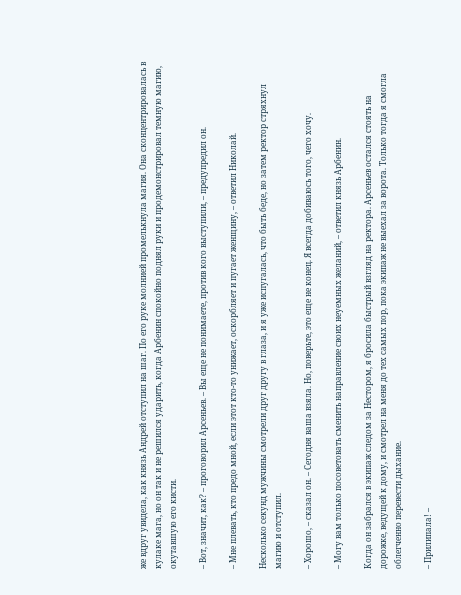же вдруг увидела, как князь Андрей отступил на шаг. По его руке молнией промелькнула магия. Она сконцентрировалась в кулаке мага, но он так и не решился ударить, когда Арбенин спокойно поднял руки и продемонстрировал темную магию, окутавшую его кисти.

– Вот, значит, как? – проговорил Арсеньев. – Вы еще не понимаете, против кого выступили, – предупредил он.

– Мне плевать, кто предо мной, если этот кто-то унижает, оскорбляет и пугает женщину, – ответил Николай.

Несколько секунд мужчины смотрели друг другу в глаза, и я уже испугалась, что быть беде, но затем ректор стряхнул магию и отступил.

– Хорошо, – сказал он. – Сегодня ваша взяла. Но, поверьте, это еще не конец. Я всегда добиваюсь того, чего хочу.

– Могу вам только посоветовать сменить направление своих неуемных желаний, – ответил князь Арбенин.

Когда он забрался в экипаж следом за Нестором, я бросила быстрый взгляд на ректора. Арсеньев остался стоять на дорожке, ведущей к дому, и смотрел на меня до тех самых пор, пока экипаж не выехал за ворота. Только тогда я смогла облегченно перевести дыхание.

– Прилипала! –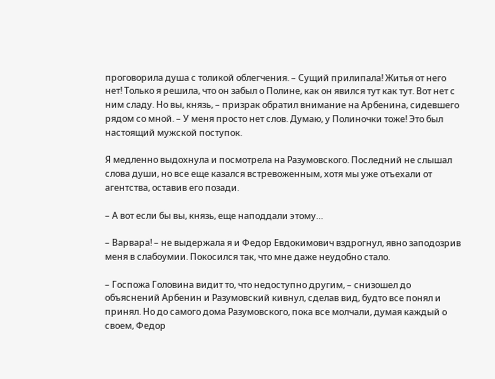проговорила душа с толикой облегчения. – Сущий прилипала! Житья от него нет! Только я решила, что он забыл о Полине, как он явился тут как тут. Вот нет с ним сладу. Но вы, князь, – призрак обратил внимание на Арбенина, сидевшего рядом со мной. – У меня просто нет слов. Думаю, у Полиночки тоже! Это был настоящий мужской поступок.

Я медленно выдохнула и посмотрела на Разумовского. Последний не слышал слова души, но все еще казался встревоженным, хотя мы уже отъехали от агентства, оставив его позади.

– А вот если бы вы, князь, еще наподдали этому…

– Варвара! – не выдержала я и Федор Евдокимович вздрогнул, явно заподозрив меня в слабоумии. Покосился так, что мне даже неудобно стало.

– Госпожа Головина видит то, что недоступно другим, – снизошел до объяснений Арбенин и Разумовский кивнул, сделав вид, будто все понял и принял. Но до самого дома Разумовского, пока все молчали, думая каждый о своем, Федор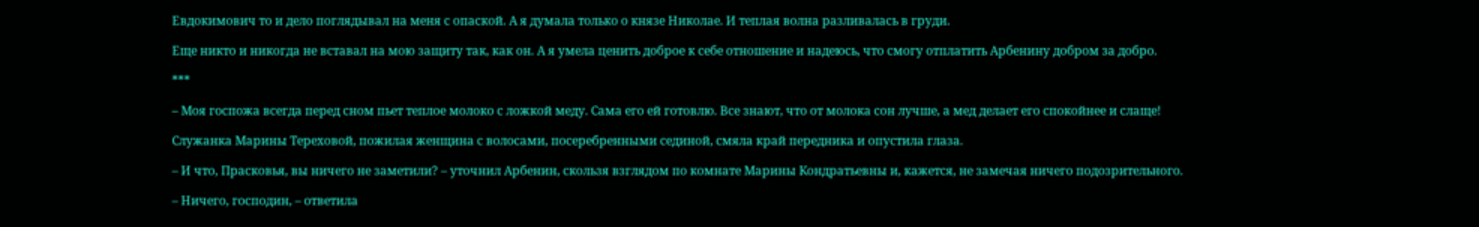Евдокимович то и дело поглядывал на меня с опаской. А я думала только о князе Николае. И теплая волна разливалась в груди.

Еще никто и никогда не вставал на мою защиту так, как он. А я умела ценить доброе к себе отношение и надеюсь, что смогу отплатить Арбенину добром за добро.

***

– Моя госпожа всегда перед сном пьет теплое молоко с ложкой меду. Сама его ей готовлю. Все знают, что от молока сон лучше, а мед делает его спокойнее и слаще!

Служанка Марины Тереховой, пожилая женщина с волосами, посеребренными сединой, смяла край передника и опустила глаза.

– И что, Прасковья, вы ничего не заметили? – уточнил Арбенин, скользя взглядом по комнате Марины Кондратьевны и, кажется, не замечая ничего подозрительного.

– Ничего, господин, – ответила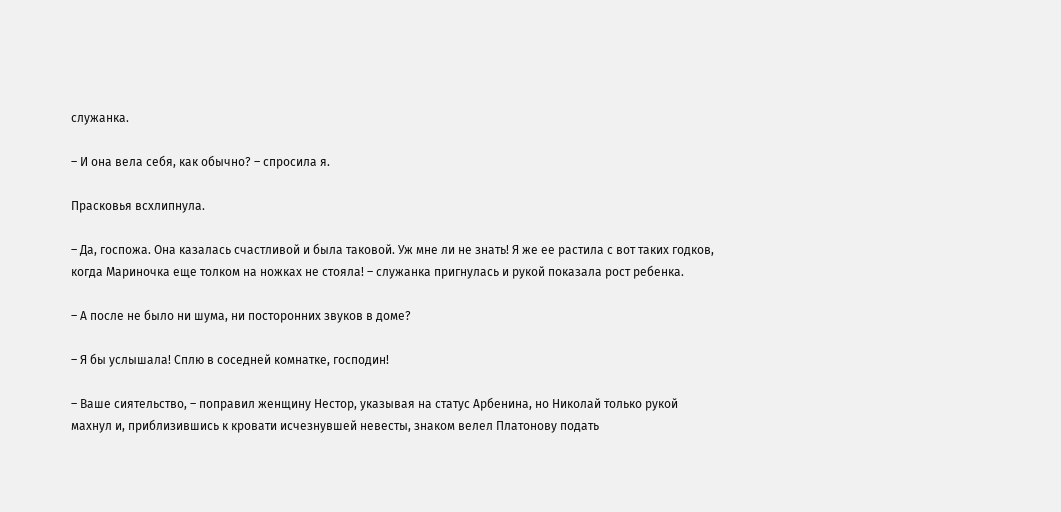служанка.

– И она вела себя, как обычно? – спросила я.

Прасковья всхлипнула.

– Да, госпожа. Она казалась счастливой и была таковой. Уж мне ли не знать! Я же ее растила с вот таких годков, когда Мариночка еще толком на ножках не стояла! – служанка пригнулась и рукой показала рост ребенка.

– А после не было ни шума, ни посторонних звуков в доме?

– Я бы услышала! Сплю в соседней комнатке, господин!

– Ваше сиятельство, – поправил женщину Нестор, указывая на статус Арбенина, но Николай только рукой махнул и, приблизившись к кровати исчезнувшей невесты, знаком велел Платонову подать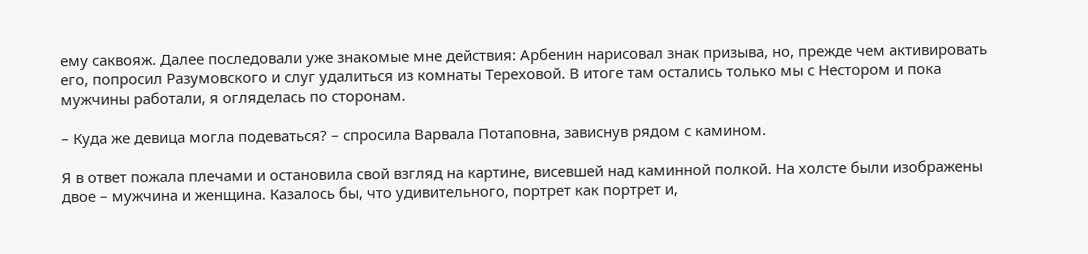ему саквояж. Далее последовали уже знакомые мне действия: Арбенин нарисовал знак призыва, но, прежде чем активировать его, попросил Разумовского и слуг удалиться из комнаты Тереховой. В итоге там остались только мы с Нестором и пока мужчины работали, я огляделась по сторонам.

– Куда же девица могла подеваться? – спросила Варвала Потаповна, зависнув рядом с камином.

Я в ответ пожала плечами и остановила свой взгляд на картине, висевшей над каминной полкой. На холсте были изображены двое – мужчина и женщина. Казалось бы, что удивительного, портрет как портрет и,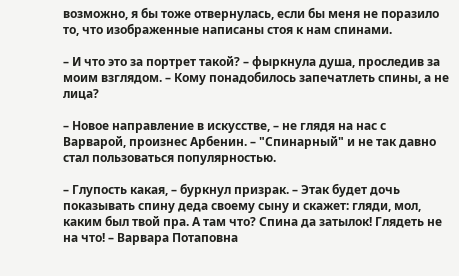возможно, я бы тоже отвернулась, если бы меня не поразило то, что изображенные написаны стоя к нам спинами.

– И что это за портрет такой? – фыркнула душа, проследив за моим взглядом. – Кому понадобилось запечатлеть спины, а не лица?

– Новое направление в искусстве, – не глядя на нас с Варварой, произнес Арбенин. – "Спинарный" и не так давно стал пользоваться популярностью.

– Глупость какая, – буркнул призрак. – Этак будет дочь показывать спину деда своему сыну и скажет: гляди, мол, каким был твой пра. А там что? Спина да затылок! Глядеть не на что! – Варвара Потаповна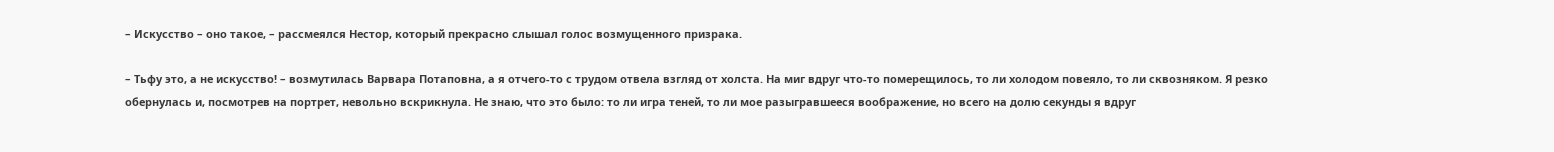– Искусство – оно такое, – рассмеялся Нестор, который прекрасно слышал голос возмущенного призрака.

– Тьфу это, а не искусство! – возмутилась Варвара Потаповна, а я отчего-то с трудом отвела взгляд от холста. На миг вдруг что-то померещилось, то ли холодом повеяло, то ли сквозняком. Я резко обернулась и, посмотрев на портрет, невольно вскрикнула. Не знаю, что это было: то ли игра теней, то ли мое разыгравшееся воображение, но всего на долю секунды я вдруг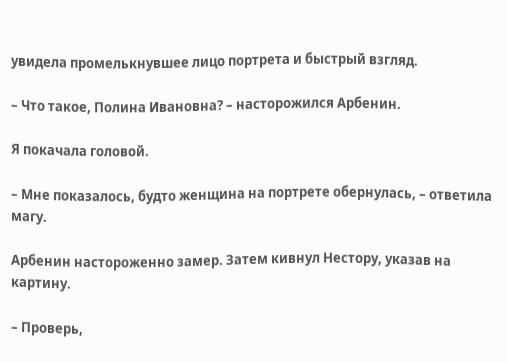увидела промелькнувшее лицо портрета и быстрый взгляд.

– Что такое, Полина Ивановна? – насторожился Арбенин.

Я покачала головой.

– Мне показалось, будто женщина на портрете обернулась, – ответила магу.

Арбенин настороженно замер. Затем кивнул Нестору, указав на картину.

– Проверь,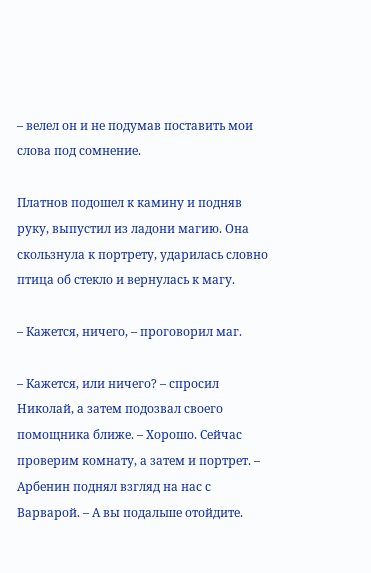– велел он и не подумав поставить мои слова под сомнение.

Платнов подошел к камину и подняв руку, выпустил из ладони магию. Она скользнула к портрету, ударилась словно птица об стекло и вернулась к магу.

– Кажется, ничего, – проговорил маг.

– Кажется, или ничего? – спросил Николай, а затем подозвал своего помощника ближе. – Хорошо. Сейчас проверим комнату, а затем и портрет. – Арбенин поднял взгляд на нас с Варварой. – А вы подальше отойдите.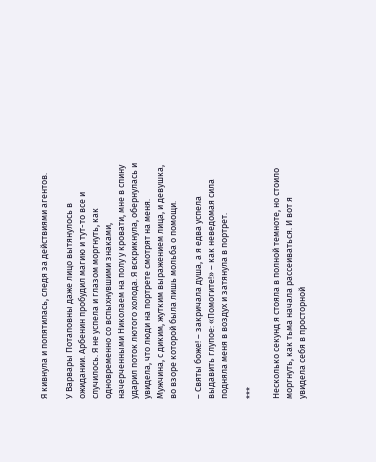Я кивнула и попятилась, следя за действиями агентов.

У Варвары Потаповны даже лицо вытянулось в ожидании. Арбенин пробудил магию и тут-то все и случилось. Я не успела и глазом моргнуть, как одновременно со вспыхнувшими знаками, начерченными Николаем на полу у кровати, мне в спину ударил поток лютого холода. Я вскрикнула, обернулась и увидела, что люди на портрете смотрят на меня. Мужчина, с диким, жутким выражением лица, и девушка, во взоре которой была лишь мольба о помощи.

– Святы боже! – закричала душа, а я едва успела выдавить глупое: «Помогите!» – как неведомая сила подняла меня в воздух и затянула в портрет.

***

Несколько секунд я стояла в полной темноте, но стоило моргнуть, как тьма начала рассеиваться. И вот я увидела себя в просторной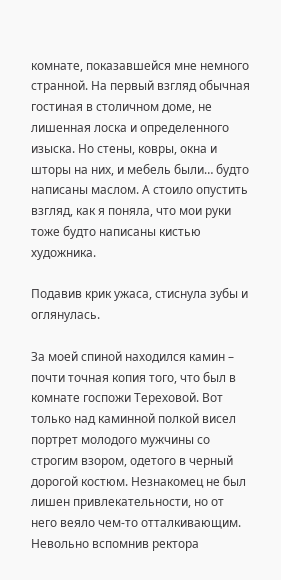комнате, показавшейся мне немного странной. На первый взгляд обычная гостиная в столичном доме, не лишенная лоска и определенного изыска. Но стены, ковры, окна и шторы на них, и мебель были… будто написаны маслом. А стоило опустить взгляд, как я поняла, что мои руки тоже будто написаны кистью художника.

Подавив крик ужаса, стиснула зубы и оглянулась.

За моей спиной находился камин – почти точная копия того, что был в комнате госпожи Тереховой. Вот только над каминной полкой висел портрет молодого мужчины со строгим взором, одетого в черный дорогой костюм. Незнакомец не был лишен привлекательности, но от него веяло чем-то отталкивающим. Невольно вспомнив ректора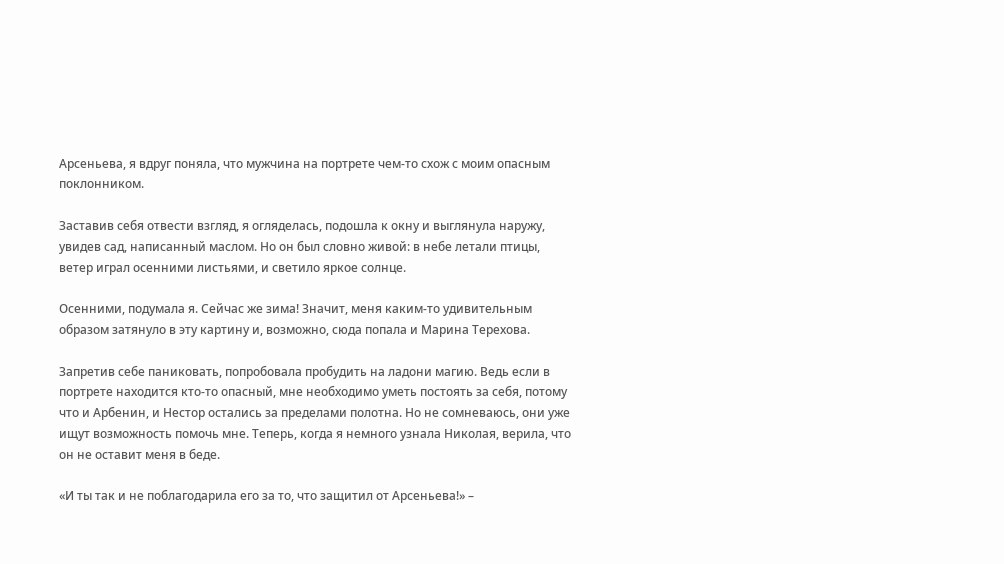Арсеньева, я вдруг поняла, что мужчина на портрете чем-то схож с моим опасным поклонником.

Заставив себя отвести взгляд, я огляделась, подошла к окну и выглянула наружу, увидев сад, написанный маслом. Но он был словно живой: в небе летали птицы, ветер играл осенними листьями, и светило яркое солнце.

Осенними, подумала я. Сейчас же зима! Значит, меня каким-то удивительным образом затянуло в эту картину и, возможно, сюда попала и Марина Терехова.

Запретив себе паниковать, попробовала пробудить на ладони магию. Ведь если в портрете находится кто-то опасный, мне необходимо уметь постоять за себя, потому что и Арбенин, и Нестор остались за пределами полотна. Но не сомневаюсь, они уже ищут возможность помочь мне. Теперь, когда я немного узнала Николая, верила, что он не оставит меня в беде.

«И ты так и не поблагодарила его за то, что защитил от Арсеньева!» –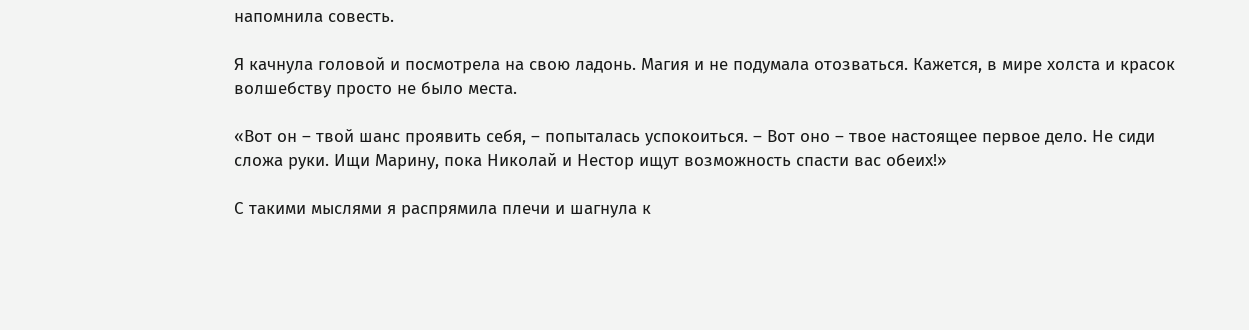напомнила совесть.

Я качнула головой и посмотрела на свою ладонь. Магия и не подумала отозваться. Кажется, в мире холста и красок волшебству просто не было места.

«Вот он – твой шанс проявить себя, – попыталась успокоиться. – Вот оно – твое настоящее первое дело. Не сиди сложа руки. Ищи Марину, пока Николай и Нестор ищут возможность спасти вас обеих!»

С такими мыслями я распрямила плечи и шагнула к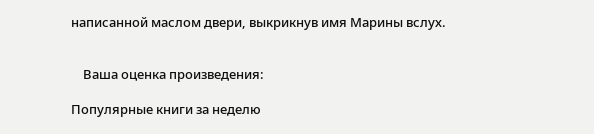написанной маслом двери, выкрикнув имя Марины вслух.


    Ваша оценка произведения:

Популярные книги за неделю